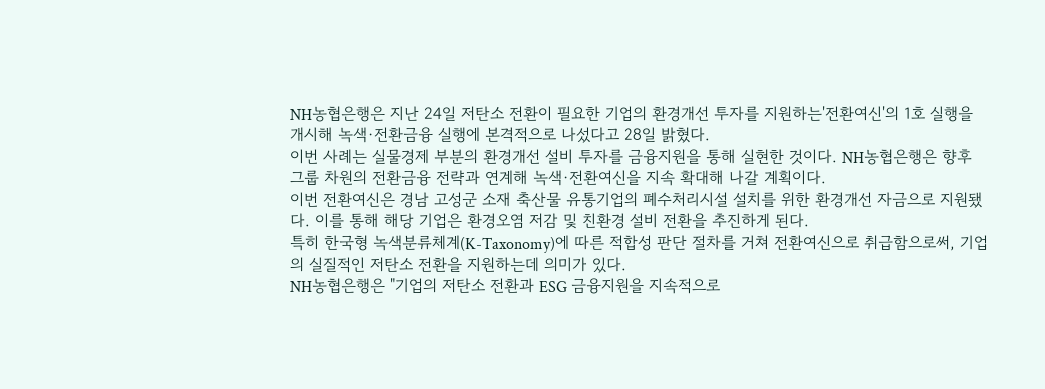NH농협은행은 지난 24일 저탄소 전환이 필요한 기업의 환경개선 투자를 지원하는'전환여신'의 1호 실행을 개시해 녹색·전환금융 실행에 본격적으로 나섰다고 28일 밝혔다.
이번 사례는 실물경제 부분의 환경개선 설비 투자를 금융지원을 통해 실현한 것이다. NH농협은행은 향후 그룹 차원의 전환금융 전략과 연계해 녹색·전환여신을 지속 확대해 나갈 계획이다.
이번 전환여신은 경남 고성군 소재 축산물 유통기업의 폐수처리시설 설치를 위한 환경개선 자금으로 지원됐다. 이를 통해 해당 기업은 환경오염 저감 및 친환경 설비 전환을 추진하게 된다.
특히 한국형 녹색분류체계(K-Taxonomy)에 따른 적합성 판단 절차를 거쳐 전환여신으로 취급함으로써, 기업의 실질적인 저탄소 전환을 지원하는데 의미가 있다.
NH농협은행은 "기업의 저탄소 전환과 ESG 금융지원을 지속적으로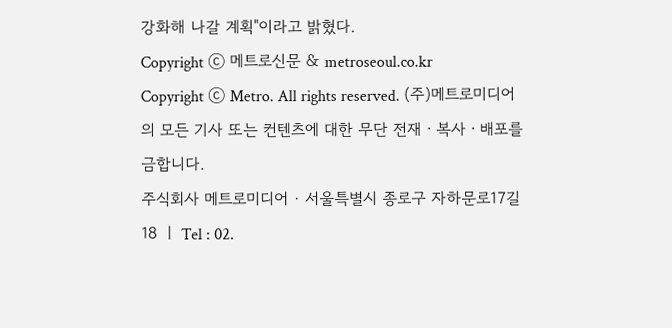강화해 나갈 계획"이라고 밝혔다.
Copyright ⓒ 메트로신문 & metroseoul.co.kr
Copyright ⓒ Metro. All rights reserved. (주)메트로미디어의 모든 기사 또는 컨텐츠에 대한 무단 전재ㆍ복사ㆍ배포를 금합니다.
주식회사 메트로미디어 · 서울특별시 종로구 자하문로17길 18 ㅣ Tel : 02.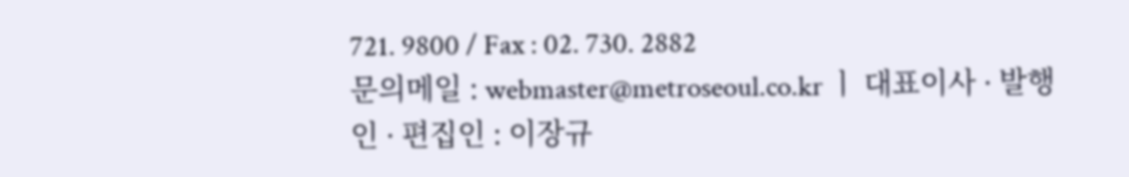721. 9800 / Fax : 02. 730. 2882
문의메일 : webmaster@metroseoul.co.kr ㅣ 대표이사 · 발행인 · 편집인 : 이장규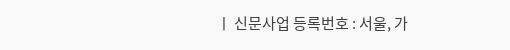ㅣ 신문사업 등록번호 : 서울, 가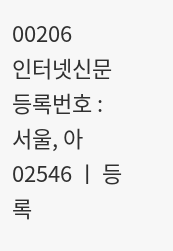00206
인터넷신문 등록번호 : 서울, 아02546 ㅣ 등록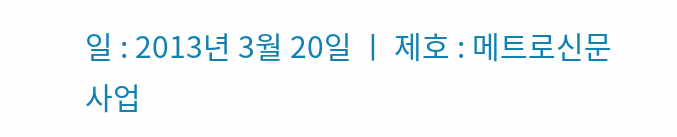일 : 2013년 3월 20일 ㅣ 제호 : 메트로신문
사업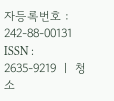자등록번호 : 242-88-00131 ISSN : 2635-9219 ㅣ 청소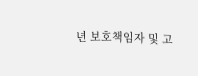년 보호책임자 및 고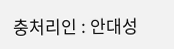충처리인 : 안대성